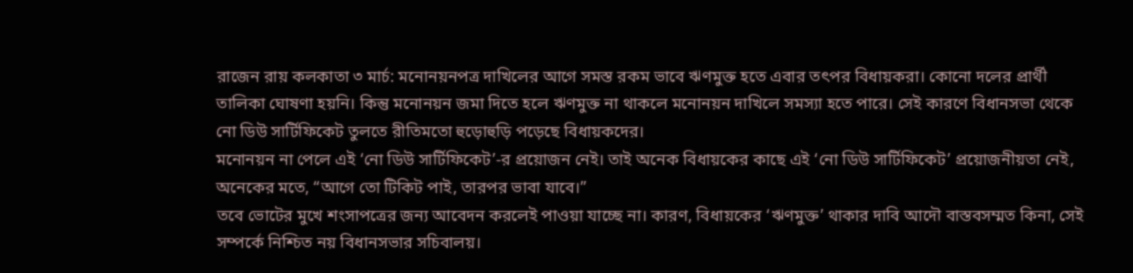রাজেন রায় কলকাতা ৩ মার্চ: মনোনয়নপত্র দাখিলের আগে সমস্ত রকম ভাবে ঋণমুক্ত হতে এবার তৎপর বিধায়করা। কোনো দলের প্রার্থী তালিকা ঘোষণা হয়নি। কিন্তু মনোনয়ন জমা দিতে হলে ঋণমুক্ত না থাকলে মনোনয়ন দাখিলে সমস্যা হতে পারে। সেই কারণে বিধানসভা থেকে নো ডিউ সার্টিফিকেট তুলতে রীতিমতো হুড়োহুড়ি পড়েছে বিধায়কদের।
মনোনয়ন না পেলে এই ‘নো ডিউ সার্টিফিকেট’-র প্রয়োজন নেই। তাই অনেক বিধায়কের কাছে এই ‘নো ডিউ সার্টিফিকেট’ প্রয়োজনীয়তা নেই, অনেকের মতে, “আগে তো টিকিট পাই, তারপর ভাবা যাবে।”
তবে ভোটের মুখে শংসাপত্রের জন্য আবেদন করলেই পাওয়া যাচ্ছে না। কারণ, বিধায়কের ‘ঋণমুক্ত’ থাকার দাবি আদৌ বাস্তবসম্মত কিনা, সেই সম্পর্কে নিশ্চিত নয় বিধানসভার সচিবালয়।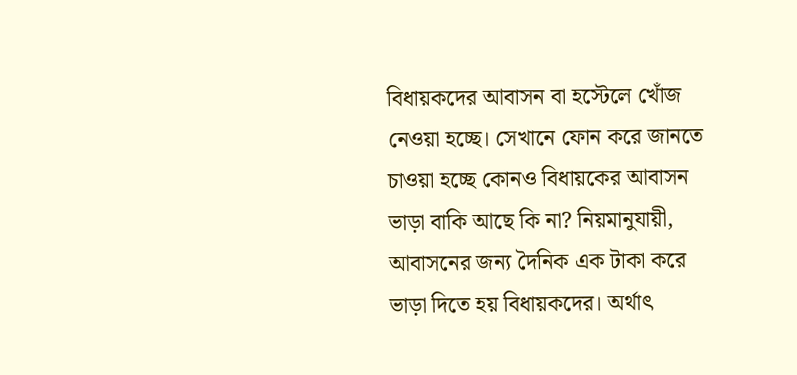বিধায়কদের আবাসন বা হস্টেলে খোঁজ নেওয়া হচ্ছে। সেখানে ফোন করে জানতে চাওয়া হচ্ছে কোনও বিধায়কের আবাসন ভাড়া বাকি আছে কি না? নিয়মানুযায়ী, আবাসনের জন্য দৈনিক এক টাকা করে ভাড়া দিতে হয় বিধায়কদের। অর্থাৎ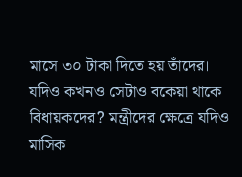মাসে ৩০ টাকা দিতে হয় তাঁদের। যদিও কখনও সেটাও বকেয়া থাকে বিধায়কদের? মন্ত্রীদের ক্ষেত্রে যদিও মাসিক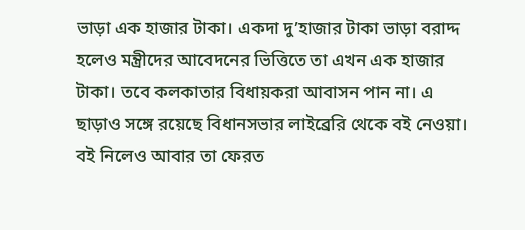ভাড়া এক হাজার টাকা। একদা দু’হাজার টাকা ভাড়া বরাদ্দ হলেও মন্ত্রীদের আবেদনের ভিত্তিতে তা এখন এক হাজার টাকা। তবে কলকাতার বিধায়করা আবাসন পান না। এ ছাড়াও সঙ্গে রয়েছে বিধানসভার লাইব্রেরি থেকে বই নেওয়া। বই নিলেও আবার তা ফেরত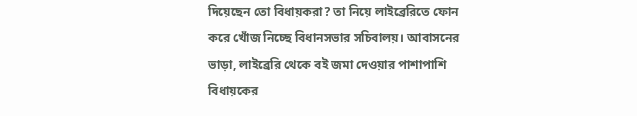দিয়েছেন তো বিধায়করা? তা নিয়ে লাইব্রেরিতে ফোন করে খোঁজ নিচ্ছে বিধানসভার সচিবালয়। আবাসনের ভাড়া, লাইব্রেরি থেকে বই জমা দেওয়ার পাশাপাশি বিধায়কের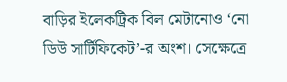বাড়ির ইলেকট্রিক বিল মেটানোও ‘নো ডিউ সার্টিফিকেট’-র অংশ। সেক্ষেত্রে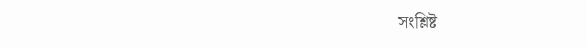সংশ্লিষ্ট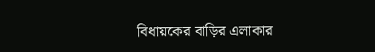বিধায়কের বাড়ির এলাকার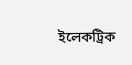ইলেকট্রিক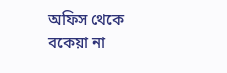অফিস থেকে বকেয়া না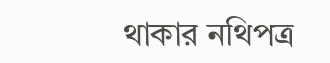থাকার নথিপত্র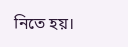নিতে হয়।